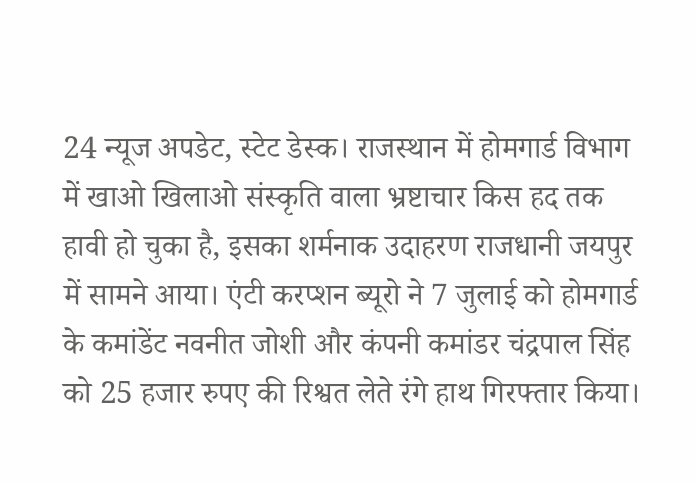24 न्यूज अपडेट, स्टेट डेस्क। राजस्थान में होमगार्ड विभाग में खाओ खिलाओ संस्कृति वाला भ्रष्टाचार किस हद तक हावी हो चुका है, इसका शर्मनाक उदाहरण राजधानी जयपुर में सामने आया। एंटी करप्शन ब्यूरो ने 7 जुलाई को होमगार्ड के कमांडेंट नवनीत जोशी और कंपनी कमांडर चंद्रपाल सिंह को 25 हजार रुपए की रिश्वत लेते रंगे हाथ गिरफ्तार किया।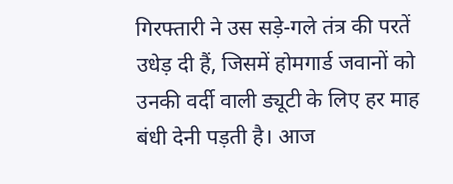गिरफ्तारी ने उस सड़े-गले तंत्र की परतें उधेड़ दी हैं, जिसमें होमगार्ड जवानों को उनकी वर्दी वाली ड्यूटी के लिए हर माह बंधी देनी पड़ती है। आज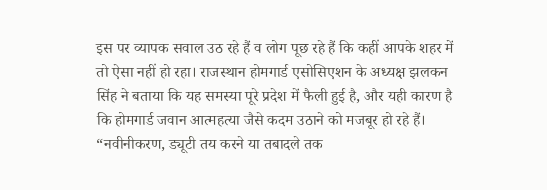इस पर व्यापक सवाल उठ रहे हैं व लोग पूछ रहे हैं कि कहीं आपके शहर में तो ऐसा नहीं हो रहा। राजस्थान होमगार्ड एसोसिएशन के अध्यक्ष झलकन सिंह ने बताया कि यह समस्या पूरे प्रदेश में फैली हुई है, और यही कारण है कि होमगार्ड जवान आत्महत्या जैसे कदम उठाने को मजबूर हो रहे हैं। “नवीनीकरण, ड्यूटी तय करने या तबादले तक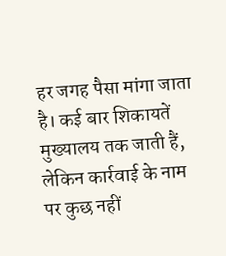हर जगह पैसा मांगा जाता है। कई बार शिकायतें मुख्यालय तक जाती हैं, लेकिन कार्रवाई के नाम पर कुछ नहीं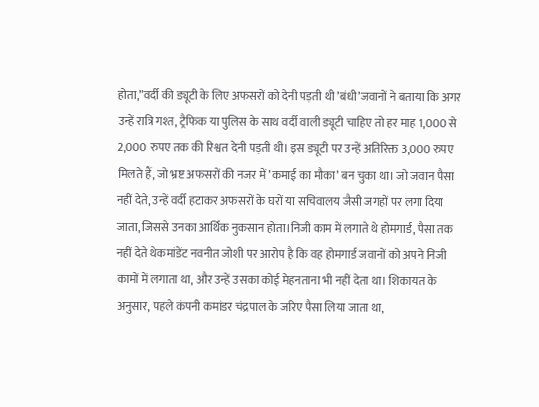होता,”वर्दी की ड्यूटी के लिए अफसरों को देनी पड़ती थी ’बंधी’जवानों ने बताया कि अगर उन्हें रात्रि गश्त, ट्रैफिक या पुलिस के साथ वर्दी वाली ड्यूटी चाहिए तो हर माह 1,000 से 2,000 रुपए तक की रिश्वत देनी पड़ती थी। इस ड्यूटी पर उन्हें अतिरिक्त 3,000 रुपए मिलते हैं, जो भ्रष्ट अफसरों की नजर में ’कमाई का मौका’ बन चुका था। जो जवान पैसा नहीं देते, उन्हें वर्दी हटाकर अफसरों के घरों या सचिवालय जैसी जगहों पर लगा दिया जाता, जिससे उनका आर्थिक नुकसान होता।निजी काम में लगाते थे होमगार्ड, पैसा तक नहीं देते थेकमांडेंट नवनीत जोशी पर आरोप है कि वह होमगार्ड जवानों को अपने निजी कामों में लगाता था, और उन्हें उसका कोई मेहनताना भी नहीं देता था। शिकायत के अनुसार, पहले कंपनी कमांडर चंद्रपाल के जरिए पैसा लिया जाता था,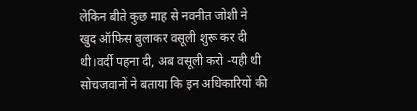लेकिन बीते कुछ माह से नवनीत जोशी ने खुद ऑफिस बुलाकर वसूली शुरू कर दी थी।वर्दी पहना दी, अब वसूली करो -यही थी सोचजवानों ने बताया कि इन अधिकारियों की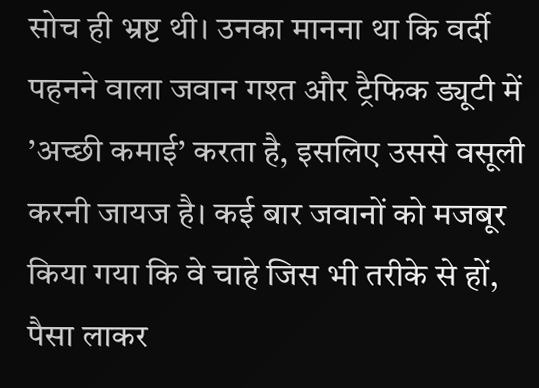सोच ही भ्रष्ट थी। उनका मानना था कि वर्दी पहनने वाला जवान गश्त और ट्रैफिक ड्यूटी में ’अच्छी कमाई’ करता है, इसलिए उससे वसूली करनी जायज है। कई बार जवानों को मजबूर किया गया कि वे चाहे जिस भी तरीके से हों, पैसा लाकर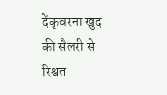देंकृवरना खुद की सैलरी से रिश्वत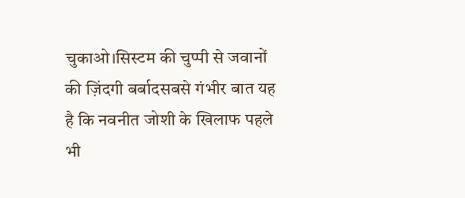चुकाओ।सिस्टम की चुप्पी से जवानों की ज़िंदगी बर्बादसबसे गंभीर बात यह है कि नवनीत जोशी के खिलाफ पहले भी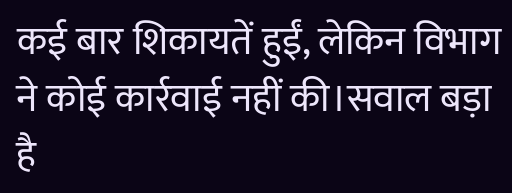कई बार शिकायतें हुईं, लेकिन विभाग ने कोई कार्रवाई नहीं की।सवाल बड़ा है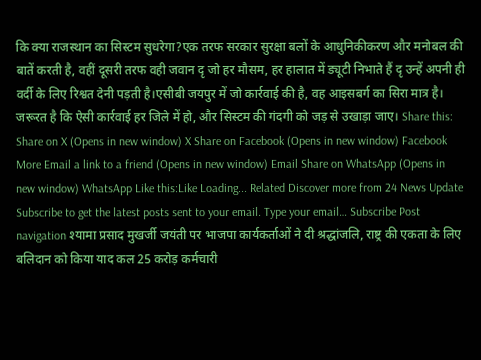कि क्या राजस्थान का सिस्टम सुधरेगा?एक तरफ सरकार सुरक्षा बलों के आधुनिकीकरण और मनोबल की बातें करती है, वहीं दूसरी तरफ वही जवान दृ जो हर मौसम, हर हालात में ड्यूटी निभाते हैं दृ उन्हें अपनी ही वर्दी के लिए रिश्वत देनी पड़ती है।एसीबी जयपुर में जो कार्रवाई की है, वह आइसबर्ग का सिरा मात्र है। जरूरत है कि ऐसी कार्रवाई हर जिले में हो, और सिस्टम की गंदगी को जड़ से उखाड़ा जाए। Share this: Share on X (Opens in new window) X Share on Facebook (Opens in new window) Facebook More Email a link to a friend (Opens in new window) Email Share on WhatsApp (Opens in new window) WhatsApp Like this:Like Loading... Related Discover more from 24 News Update Subscribe to get the latest posts sent to your email. Type your email… Subscribe Post navigation श्यामा प्रसाद मुखर्जी जयंती पर भाजपा कार्यकर्ताओं ने दी श्रद्धांजलि, राष्ट्र की एकता के लिए बलिदान को किया याद कल 25 करोड़ कर्मचारी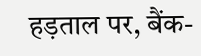हड़ताल पर, बैंक-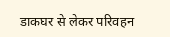डाकघर से लेकर परिवहन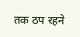तक ठप रहने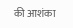की आशंका